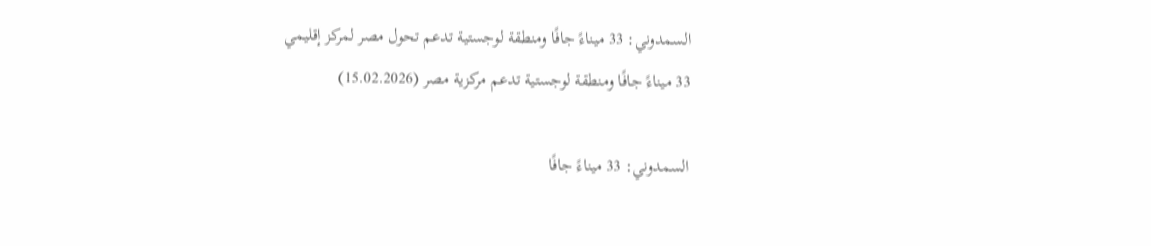السمدوني: 33 ميناءً جافًا ومنطقة لوجستية تدعم تحول مصر لمركز إقليمي
33 ميناءً جافًا ومنطقة لوجستية تدعم مركزية مصر (15.02.2026)

السمدوني: 33 ميناءً جافًا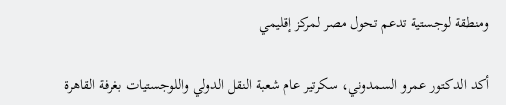ومنطقة لوجستية تدعم تحول مصر لمركز إقليمي

أكد الدكتور عمرو السمدوني، سكرتير عام شعبة النقل الدولي واللوجستيات بغرفة القاهرة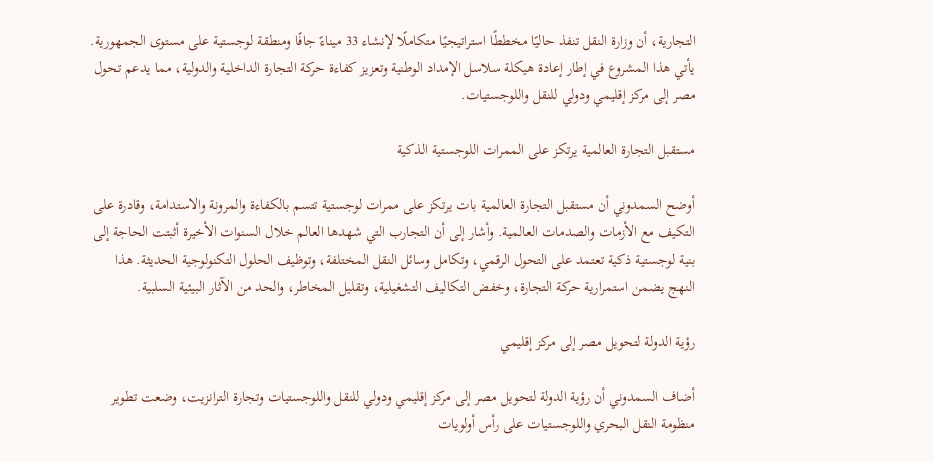التجارية، أن وزارة النقل تنفذ حاليًا مخططًا استراتيجيًا متكاملًا لإنشاء 33 ميناءً جافًا ومنطقة لوجستية على مستوى الجمهورية. يأتي هذا المشروع في إطار إعادة هيكلة سلاسل الإمداد الوطنية وتعزيز كفاءة حركة التجارة الداخلية والدولية، مما يدعم تحول مصر إلى مركز إقليمي ودولي للنقل واللوجستيات.

مستقبل التجارة العالمية يرتكز على الممرات اللوجستية الذكية

أوضح السمدوني أن مستقبل التجارة العالمية بات يرتكز على ممرات لوجستية تتسم بالكفاءة والمرونة والاستدامة، وقادرة على التكيف مع الأزمات والصدمات العالمية. وأشار إلى أن التجارب التي شهدها العالم خلال السنوات الأخيرة أثبتت الحاجة إلى بنية لوجستية ذكية تعتمد على التحول الرقمي، وتكامل وسائل النقل المختلفة، وتوظيف الحلول التكنولوجية الحديثة. هذا النهج يضمن استمرارية حركة التجارة، وخفض التكاليف التشغيلية، وتقليل المخاطر، والحد من الآثار البيئية السلبية.

رؤية الدولة لتحويل مصر إلى مركز إقليمي

أضاف السمدوني أن رؤية الدولة لتحويل مصر إلى مركز إقليمي ودولي للنقل واللوجستيات وتجارة الترانزيت، وضعت تطوير منظومة النقل البحري واللوجستيات على رأس أولويات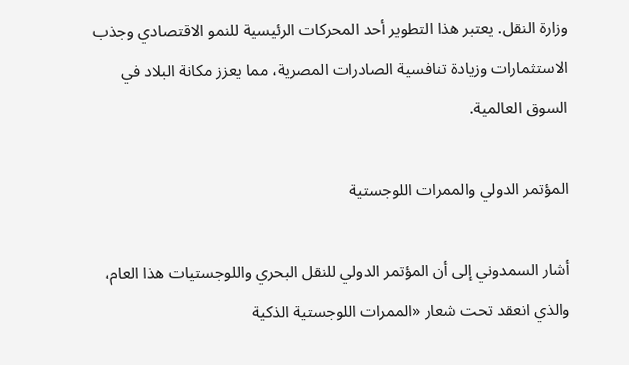وزارة النقل. يعتبر هذا التطوير أحد المحركات الرئيسية للنمو الاقتصادي وجذب الاستثمارات وزيادة تنافسية الصادرات المصرية، مما يعزز مكانة البلاد في السوق العالمية.

المؤتمر الدولي والممرات اللوجستية

أشار السمدوني إلى أن المؤتمر الدولي للنقل البحري واللوجستيات هذا العام، والذي انعقد تحت شعار «الممرات اللوجستية الذكية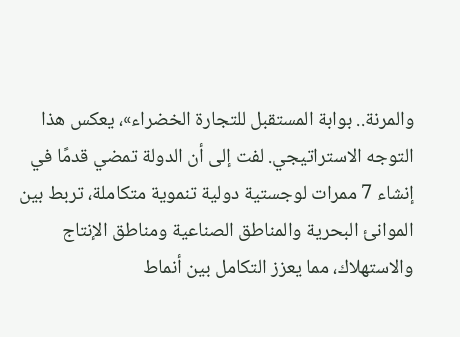والمرنة.. بوابة المستقبل للتجارة الخضراء»، يعكس هذا التوجه الاستراتيجي. لفت إلى أن الدولة تمضي قدمًا في إنشاء 7 ممرات لوجستية دولية تنموية متكاملة، تربط بين الموانئ البحرية والمناطق الصناعية ومناطق الإنتاج والاستهلاك، مما يعزز التكامل بين أنماط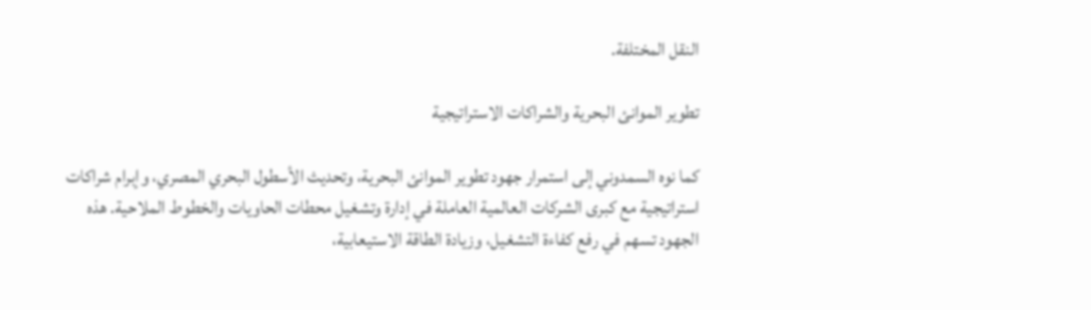النقل المختلفة.

تطوير الموانئ البحرية والشراكات الاستراتيجية

كما نوه السمدوني إلى استمرار جهود تطوير الموانئ البحرية، وتحديث الأسطول البحري المصري، وإبرام شراكات استراتيجية مع كبرى الشركات العالمية العاملة في إدارة وتشغيل محطات الحاويات والخطوط الملاحية. هذه الجهود تسهم في رفع كفاءة التشغيل، وزيادة الطاقة الاستيعابية،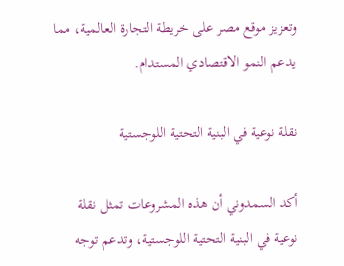وتعزيز موقع مصر على خريطة التجارة العالمية، مما يدعم النمو الاقتصادي المستدام.

نقلة نوعية في البنية التحتية اللوجستية

أكد السمدوني أن هذه المشروعات تمثل نقلة نوعية في البنية التحتية اللوجستية، وتدعم توجه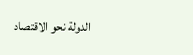الدولة نحو الاقتصاد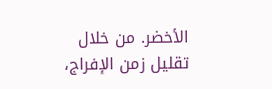الأخضر. من خلال تقليل زمن الإفراج،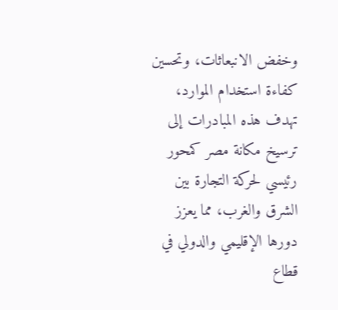وخفض الانبعاثات، وتحسين كفاءة استخدام الموارد، تهدف هذه المبادرات إلى ترسيخ مكانة مصر كمحور رئيسي لحركة التجارة بين الشرق والغرب، مما يعزز دورها الإقليمي والدولي في قطاع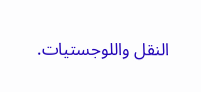النقل واللوجستيات.